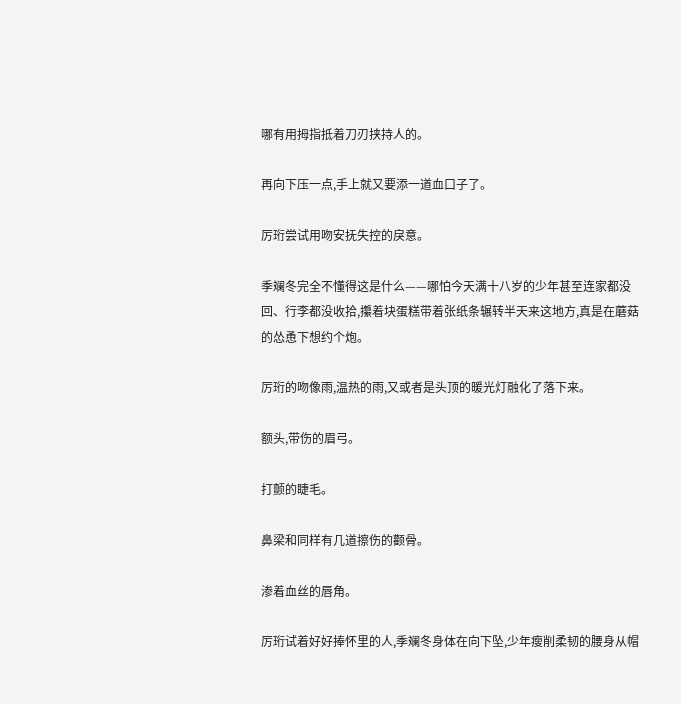哪有用拇指抵着刀刃挟持人的。

再向下压一点,手上就又要添一道血口子了。

厉珩尝试用吻安抚失控的戾意。

季斓冬完全不懂得这是什么——哪怕今天满十八岁的少年甚至连家都没回、行李都没收拾,攥着块蛋糕带着张纸条辗转半天来这地方,真是在蘑菇的怂恿下想约个炮。

厉珩的吻像雨,温热的雨,又或者是头顶的暖光灯融化了落下来。

额头,带伤的眉弓。

打颤的睫毛。

鼻梁和同样有几道擦伤的颧骨。

渗着血丝的唇角。

厉珩试着好好捧怀里的人,季斓冬身体在向下坠,少年瘦削柔韧的腰身从帽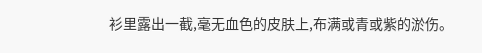衫里露出一截,毫无血色的皮肤上,布满或青或紫的淤伤。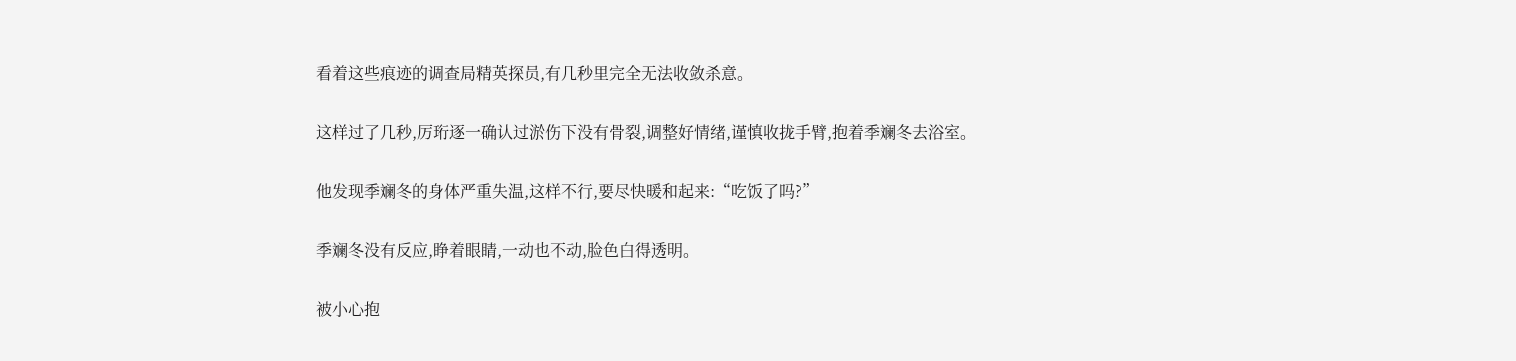看着这些痕迹的调查局精英探员,有几秒里完全无法收敛杀意。

这样过了几秒,厉珩逐一确认过淤伤下没有骨裂,调整好情绪,谨慎收拢手臂,抱着季斓冬去浴室。

他发现季斓冬的身体严重失温,这样不行,要尽快暖和起来:“吃饭了吗?”

季斓冬没有反应,睁着眼睛,一动也不动,脸色白得透明。

被小心抱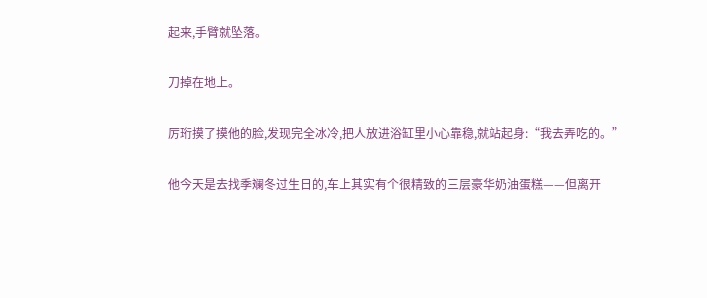起来,手臂就坠落。

刀掉在地上。

厉珩摸了摸他的脸,发现完全冰冷,把人放进浴缸里小心靠稳,就站起身:“我去弄吃的。”

他今天是去找季斓冬过生日的,车上其实有个很精致的三层豪华奶油蛋糕——但离开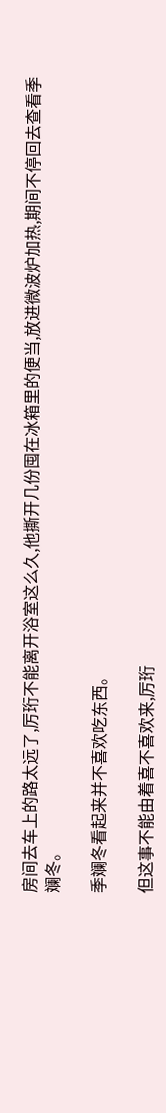房间去车上的路太远了,厉珩不能离开浴室这么久,他撕开几份囤在冰箱里的便当,放进微波炉加热,期间不停回去查看季斓冬。

季斓冬看起来并不喜欢吃东西。

但这事不能由着喜不喜欢来,厉珩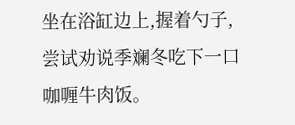坐在浴缸边上,握着勺子,尝试劝说季斓冬吃下一口咖喱牛肉饭。